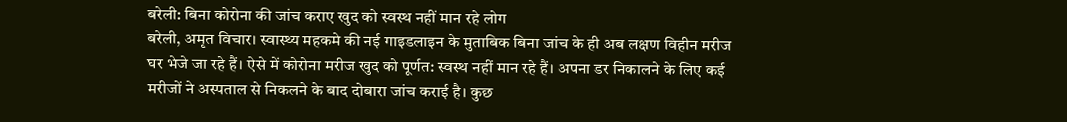बरेली: बिना कोरोना की जांच कराए खुद को स्वस्थ नहीं मान रहे लोग
बरेली, अमृत विचार। स्वास्थ्य महकमे की नई गाइडलाइन के मुताबिक बिना जांच के ही अब लक्षण विहीन मरीज घर भेजे जा रहे हैं। ऐसे में कोरोना मरीज खुद को पूर्णत: स्वस्थ नहीं मान रहे हैं। अपना डर निकालने के लिए कई मरीजों ने अस्पताल से निकलने के बाद दोबारा जांच कराई है। कुछ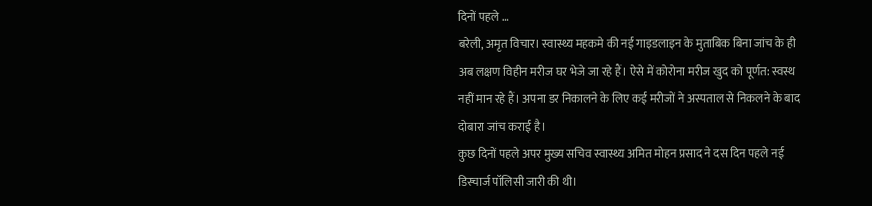दिनों पहले …
बरेली, अमृत विचार। स्वास्थ्य महकमे की नई गाइडलाइन के मुताबिक बिना जांच के ही अब लक्षण विहीन मरीज घर भेजे जा रहे हैं। ऐसे में कोरोना मरीज खुद को पूर्णत: स्वस्थ नहीं मान रहे हैं। अपना डर निकालने के लिए कई मरीजों ने अस्पताल से निकलने के बाद दोबारा जांच कराई है।
कुछ दिनों पहले अपर मुख्य सचिव स्वास्थ्य अमित मोहन प्रसाद ने दस दिन पहले नई डिस्चार्ज पॉलिसी जारी की थी।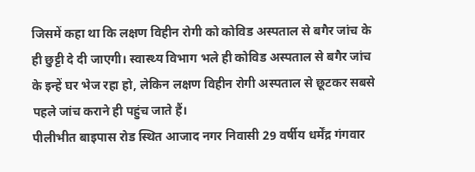जिसमें कहा था कि लक्षण विहीन रोगी को कोविड अस्पताल से बगैर जांच के ही छुट्टी दे दी जाएगी। स्वास्थ्य विभाग भले ही कोविड अस्पताल से बगैर जांच के इन्हें घर भेज रहा हो, लेकिन लक्षण विहीन रोगी अस्पताल से छूटकर सबसे पहले जांच कराने ही पहुंच जाते हैं।
पीलीभीत बाइपास रोड स्थित आजाद नगर निवासी 29 वर्षीय धर्मेंद्र गंगवार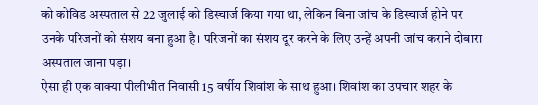को कोविड अस्पताल से 22 जुलाई को डिस्चार्ज किया गया था, लेकिन बिना जांच के डिस्चार्ज होने पर उनके परिजनों को संशय बना हुआ है। परिजनों का संशय दूर करने के लिए उन्हें अपनी जांच कराने दोबारा अस्पताल जाना पड़ा।
ऐसा ही एक वाक्या पीलीभीत निवासी 15 वर्षीय शिवांश के साथ हुआ। शिवांश का उपचार शहर के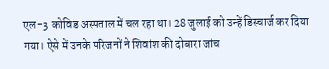एल-3 कोविड अस्पताल में चल रहा था। 28 जुलाई को उन्हें डिस्चार्ज कर दिया गया। ऐसे में उनके परिजनों ने शिवांश की दोबारा जांच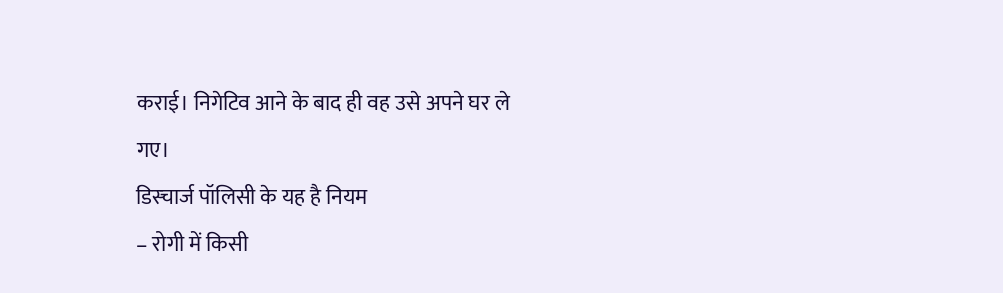कराई। निगेटिव आने के बाद ही वह उसे अपने घर ले गए।
डिस्चार्ज पॉलिसी के यह है नियम
– रोगी में किसी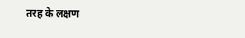तरह के लक्षण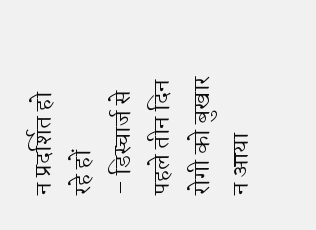न प्रदर्शित हो रहे हों
– डिस्चार्ज से पहले तीन दिन रोगी को बुखार न आया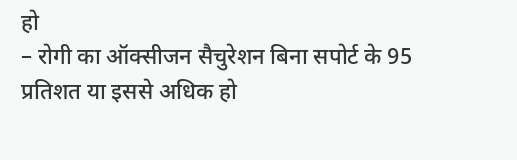हो
– रोगी का ऑक्सीजन सैचुरेशन बिना सपोर्ट के 95 प्रतिशत या इससे अधिक हो